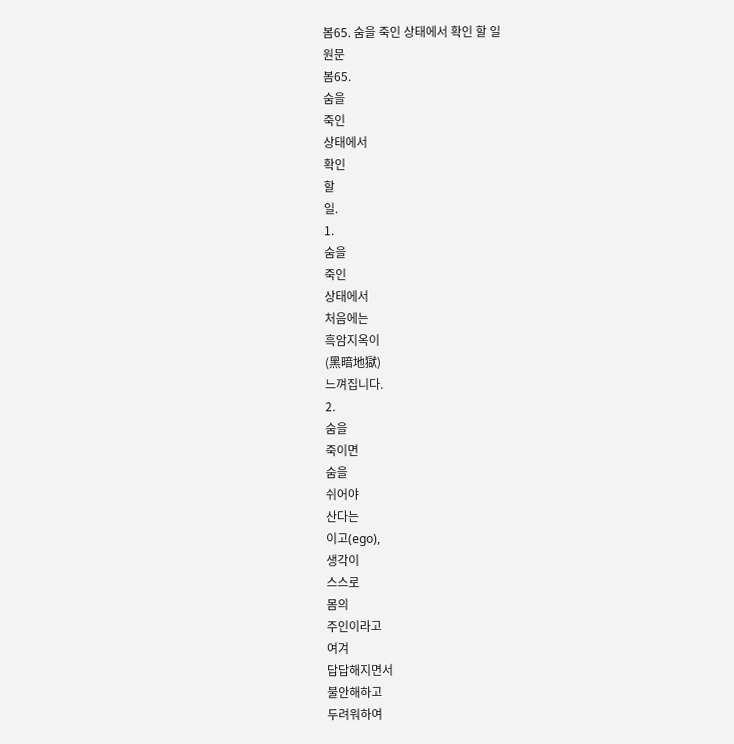봄65. 숨을 죽인 상태에서 확인 할 일
원문
봄65.
숨을
죽인
상태에서
확인
할
일.
1.
숨을
죽인
상태에서
처음에는
흑암지옥이
(黑暗地獄)
느껴집니다.
2.
숨을
죽이면
숨을
쉬어야
산다는
이고(ego),
생각이
스스로
몸의
주인이라고
여겨
답답해지면서
불안해하고
두려워하여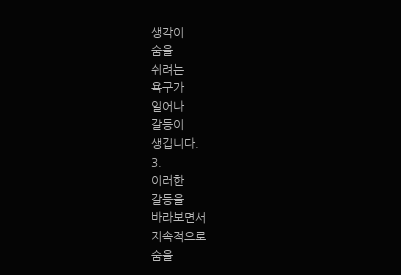생각이
숨을
쉬려는
욕구가
일어나
갈등이
생깁니다.
3.
이러한
갈등을
바라보면서
지속적으로
숨을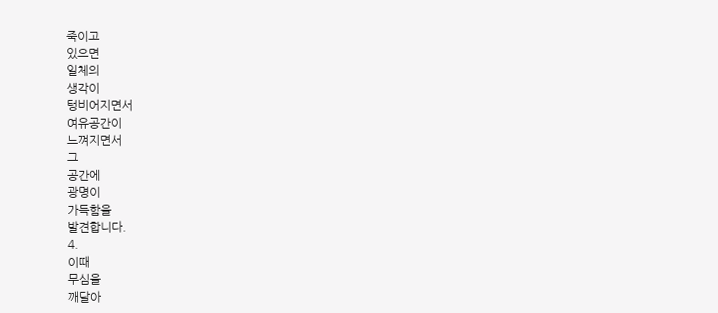죽이고
있으면
일체의
생각이
텅비어지면서
여유공간이
느껴지면서
그
공간에
광명이
가득함을
발견합니다.
4.
이때
무심을
깨달아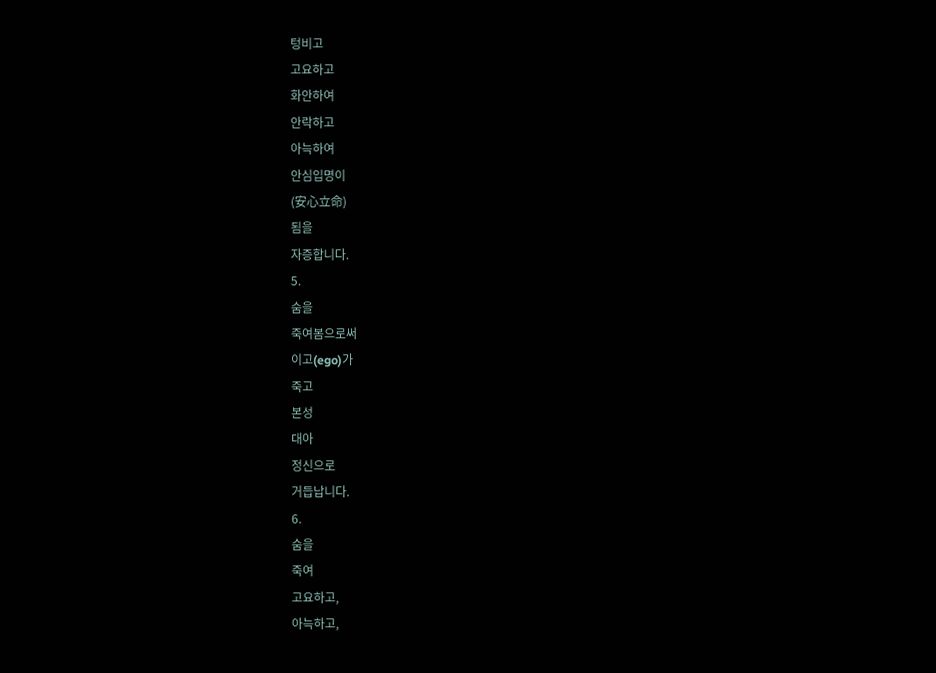텅비고
고요하고
화안하여
안락하고
아늑하여
안심입명이
(安心立命)
됨을
자증합니다.
5.
숨을
죽여봄으로써
이고(ego)가
죽고
본성
대아
정신으로
거듭납니다.
6.
숨을
죽여
고요하고,
아늑하고,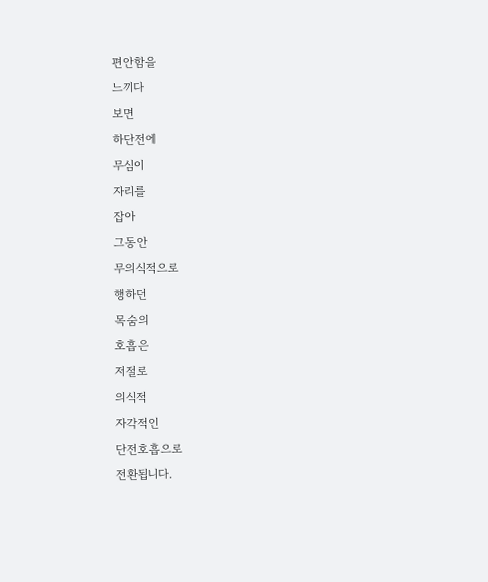편안함을
느끼다
보면
하단전에
무심이
자리를
잡아
그동안
무의식적으로
행하던
목숨의
호흡은
저절로
의식적
자각적인
단전호흡으로
전환됩니다.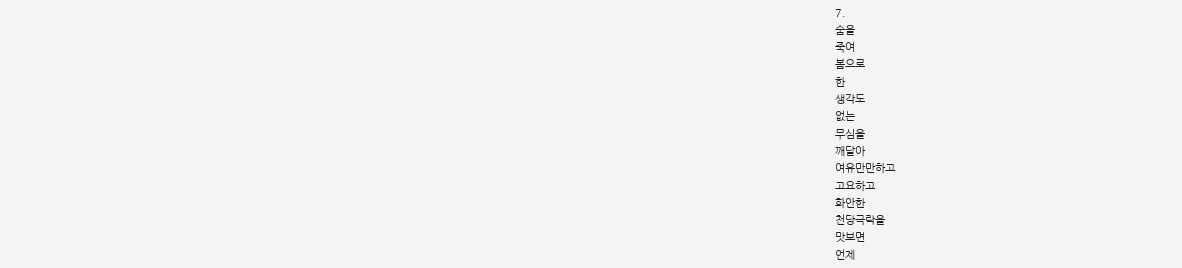7.
숨을
죽여
봄으로
한
생각도
없는
무심을
깨달아
여유만만하고
고요하고
화안한
천당극락을
맛보면
언제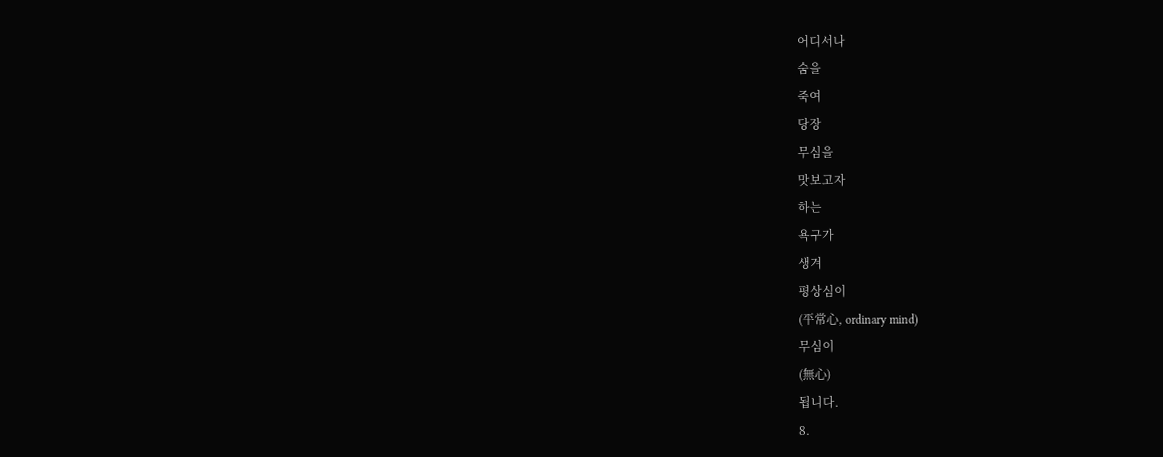어디서나
숨을
죽여
당장
무심을
맛보고자
하는
욕구가
생겨
평상심이
(平常心, ordinary mind)
무심이
(無心)
됩니다.
8.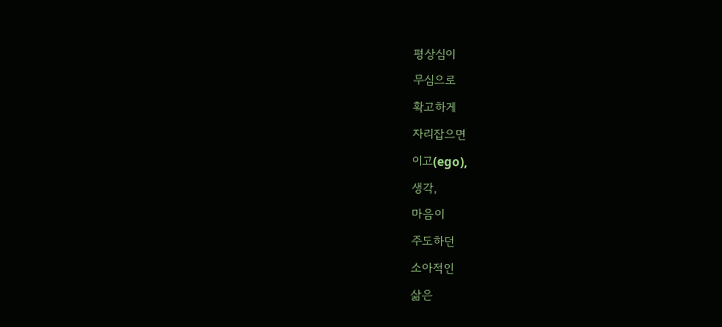평상심이
무심으로
확고하게
자리잡으면
이고(ego),
생각,
마음이
주도하던
소아적인
삶은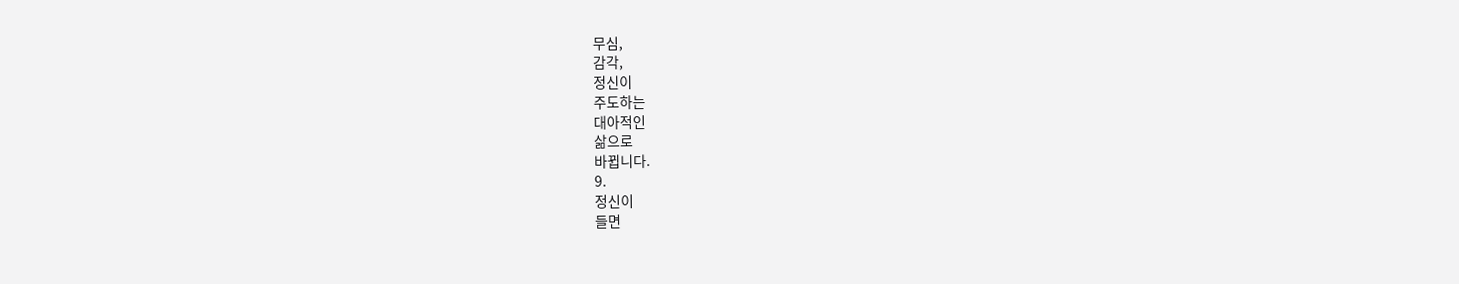무심,
감각,
정신이
주도하는
대아적인
삶으로
바뀝니다.
9.
정신이
들면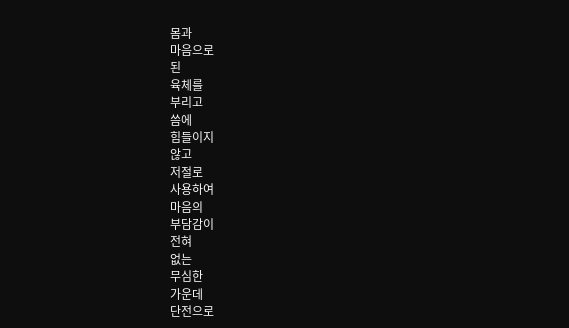몸과
마음으로
된
육체를
부리고
씀에
힘들이지
않고
저절로
사용하여
마음의
부담감이
전혀
없는
무심한
가운데
단전으로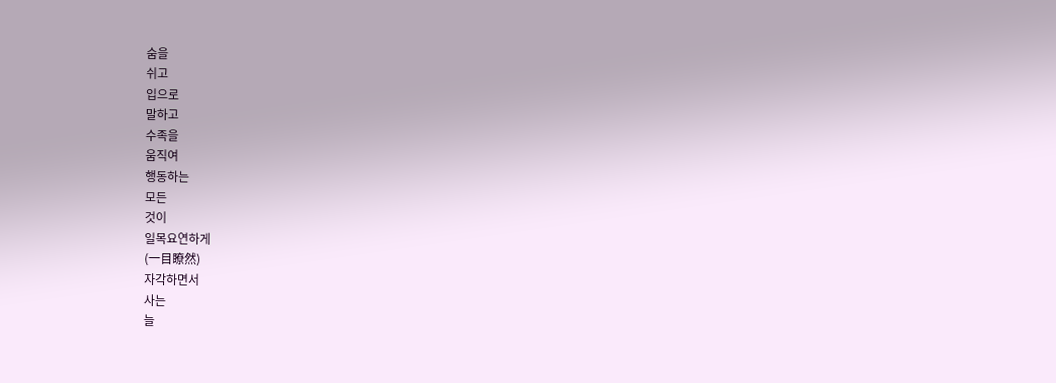숨을
쉬고
입으로
말하고
수족을
움직여
행동하는
모든
것이
일목요연하게
(一目瞭然)
자각하면서
사는
늘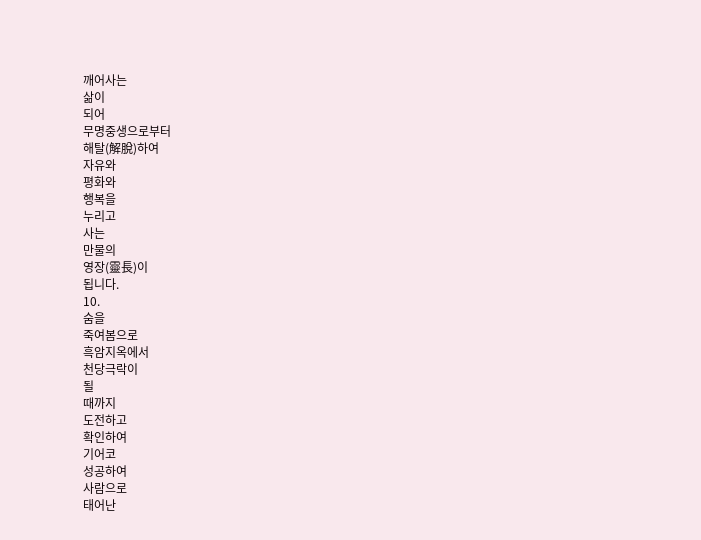깨어사는
삶이
되어
무명중생으로부터
해탈(解脫)하여
자유와
평화와
행복을
누리고
사는
만물의
영장(靈長)이
됩니다.
10.
숨을
죽여봄으로
흑암지옥에서
천당극락이
될
때까지
도전하고
확인하여
기어코
성공하여
사람으로
태어난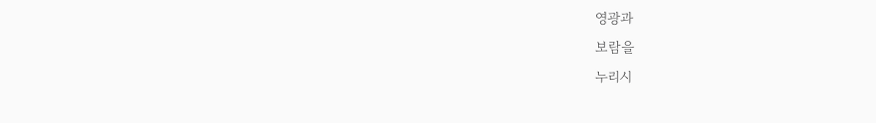영광과
보람을
누리시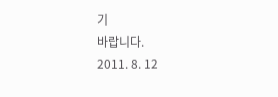기
바랍니다.
2011. 8. 12